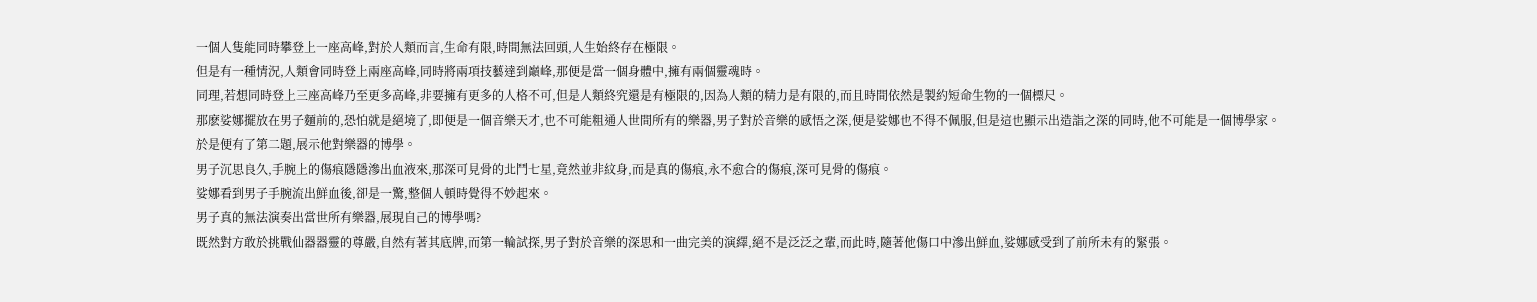一個人隻能同時攀登上一座高峰,對於人類而言,生命有限,時間無法回頭,人生始終存在極限。
但是有一種情況,人類會同時登上兩座高峰,同時將兩項技藝達到巔峰,那便是當一個身體中,擁有兩個靈魂時。
同理,若想同時登上三座高峰乃至更多高峰,非要擁有更多的人格不可,但是人類終究還是有極限的,因為人類的精力是有限的,而且時間依然是製約短命生物的一個標尺。
那麽娑娜擺放在男子麵前的,恐怕就是絕境了,即便是一個音樂天才,也不可能粗通人世間所有的樂器,男子對於音樂的感悟之深,便是娑娜也不得不佩服,但是這也顯示出造詣之深的同時,他不可能是一個博學家。
於是便有了第二題,展示他對樂器的博學。
男子沉思良久,手腕上的傷痕隱隱滲出血液來,那深可見骨的北鬥七星,竟然並非紋身,而是真的傷痕,永不愈合的傷痕,深可見骨的傷痕。
娑娜看到男子手腕流出鮮血後,卻是一驚,整個人頓時覺得不妙起來。
男子真的無法演奏出當世所有樂器,展現自己的博學嗎?
既然對方敢於挑戰仙器器靈的尊嚴,自然有著其底牌,而第一輪試探,男子對於音樂的深思和一曲完美的演繹,絕不是泛泛之輩,而此時,隨著他傷口中滲出鮮血,娑娜感受到了前所未有的緊張。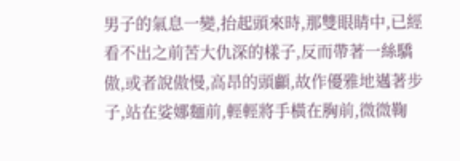男子的氣息一變,抬起頭來時,那雙眼睛中,已經看不出之前苦大仇深的樣子,反而帶著一絲驕傲,或者說傲慢,高昂的頭顱,故作優雅地邁著步子,站在娑娜麵前,輕輕將手橫在胸前,微微鞠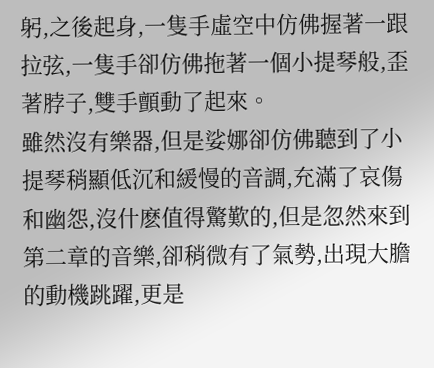躬,之後起身,一隻手虛空中仿佛握著一跟拉弦,一隻手卻仿佛拖著一個小提琴般,歪著脖子,雙手顫動了起來。
雖然沒有樂器,但是娑娜卻仿佛聽到了小提琴稍顯低沉和緩慢的音調,充滿了哀傷和幽怨,沒什麽值得驚歎的,但是忽然來到第二章的音樂,卻稍微有了氣勢,出現大膽的動機跳躍,更是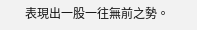表現出一股一往無前之勢。